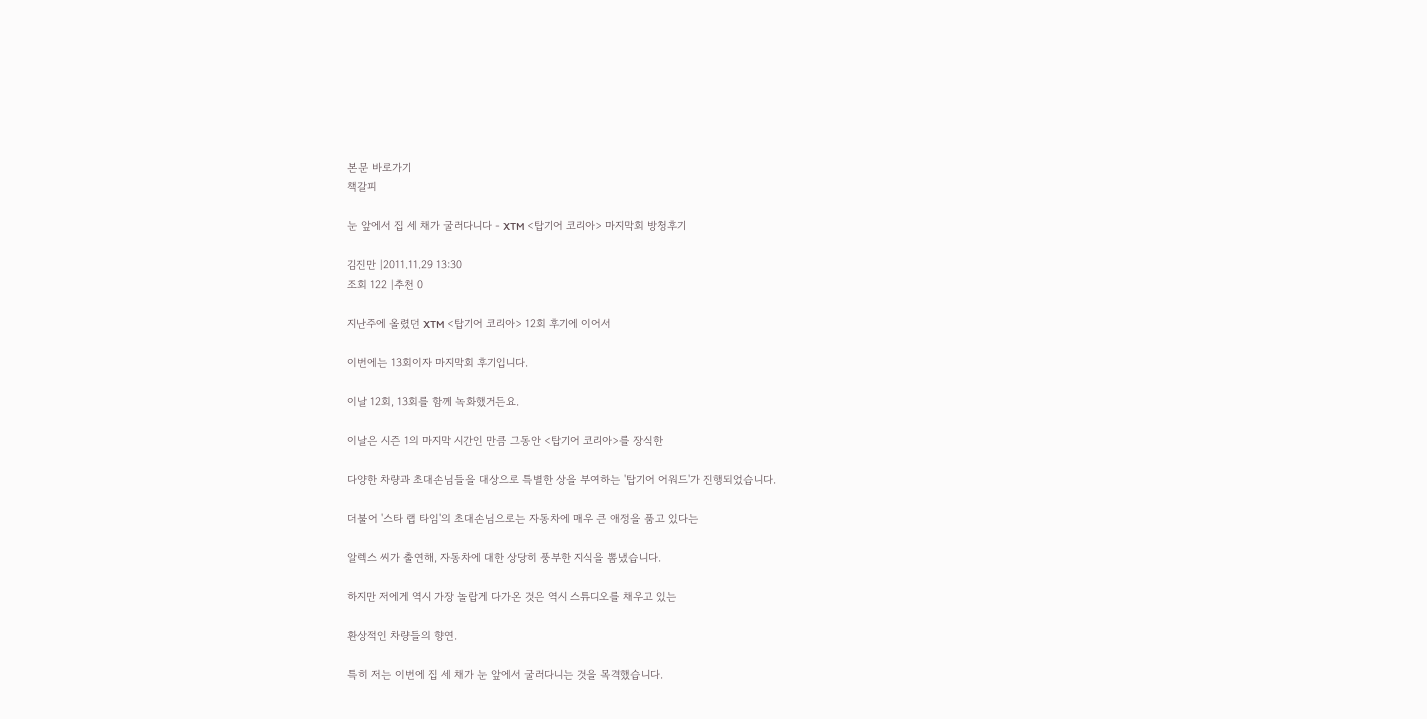본문 바로가기
책갈피

눈 앞에서 집 세 채가 굴러다니다 - XTM <탑기어 코리아> 마지막회 방청후기

김진만 |2011.11.29 13:30
조회 122 |추천 0

지난주에 올렸던 XTM <탑기어 코리아> 12회 후기에 이어서

이번에는 13회이자 마지막회 후기입니다.

이날 12회, 13회를 함께 녹화했거든요.

이날은 시즌 1의 마지막 시간인 만큼 그동안 <탑기어 코리아>를 장식한

다양한 차량과 초대손님들을 대상으로 특별한 상을 부여하는 '탑기어 어워드'가 진행되었습니다.

더불어 '스타 랩 타임'의 초대손님으로는 자동차에 매우 큰 애정을 품고 있다는

알렉스 씨가 출연해, 자동차에 대한 상당히 풍부한 지식을 뽐냈습니다.

하지만 저에게 역시 가장 놀랍게 다가온 것은 역시 스튜디오를 채우고 있는

환상적인 차량들의 향연.

특히 저는 이번에 집 세 채가 눈 앞에서 굴러다니는 것을 목격했습니다.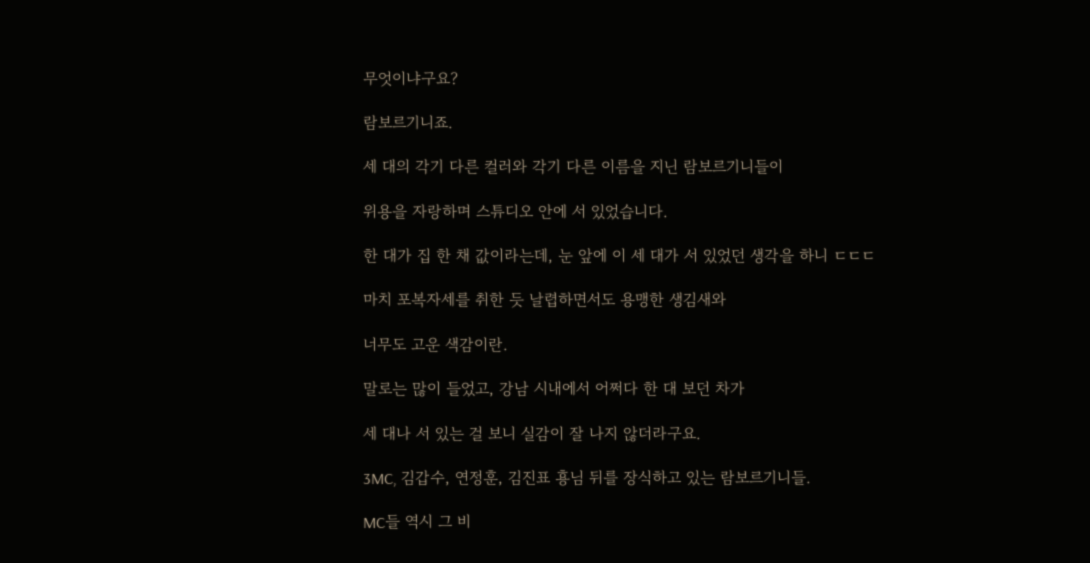무엇이냐구요?

람보르기니죠.

세 대의 각기 다른 컬러와 각기 다른 이름을 지닌 람보르기니들이

위용을 자랑하며 스튜디오 안에 서 있었습니다.

한 대가 집 한 채 값이라는데, 눈 앞에 이 세 대가 서 있었던 생각을 하니 ㄷㄷㄷ

마치 포복자세를 취한 듯 날렵하면서도 용맹한 생김새와

너무도 고운 색감이란.

말로는 많이 들었고, 강남 시내에서 어쩌다 한 대 보던 차가

세 대나 서 있는 걸 보니 실감이 잘 나지 않더라구요.

3MC, 김갑수, 연정훈, 김진표 횽님 뒤를 장식하고 있는 람보르기니들.

MC들 역시 그 비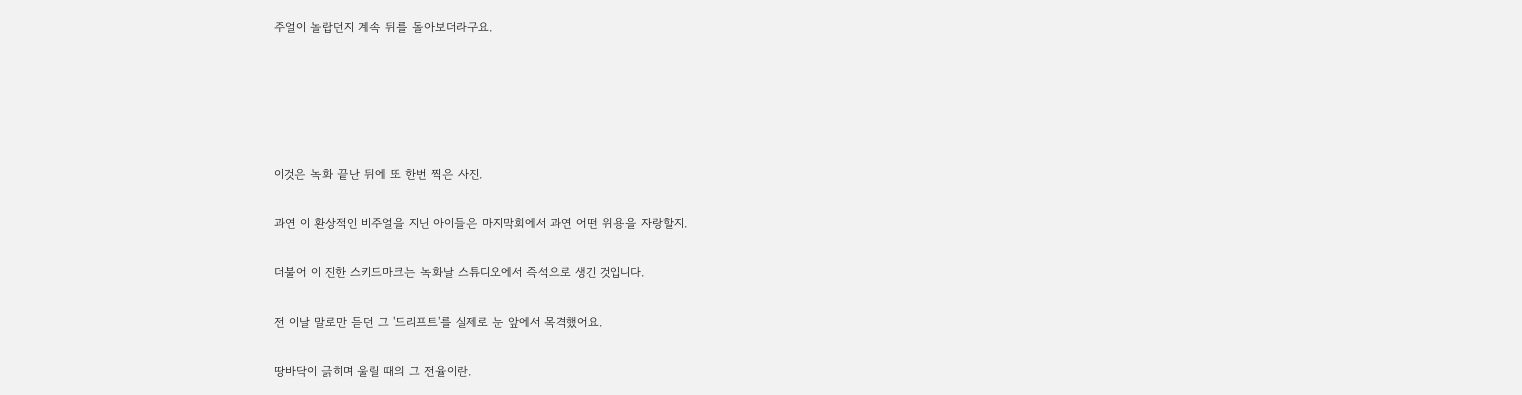주얼이 놀랍던지 계속 뒤를 돌아보더라구요.





이것은 녹화 끝난 뒤에 또 한번 찍은 사진.

과연 이 환상적인 비주얼을 지닌 아이들은 마지막회에서 과연 어떤 위용을 자랑할지.

더불어 이 진한 스키드마크는 녹화날 스튜디오에서 즉석으로 생긴 것입니다.

전 이날 말로만 듣던 그 '드리프트'를 실제로 눈 앞에서 목격했어요.

땅바닥이 긁히며 울릴 때의 그 전율이란.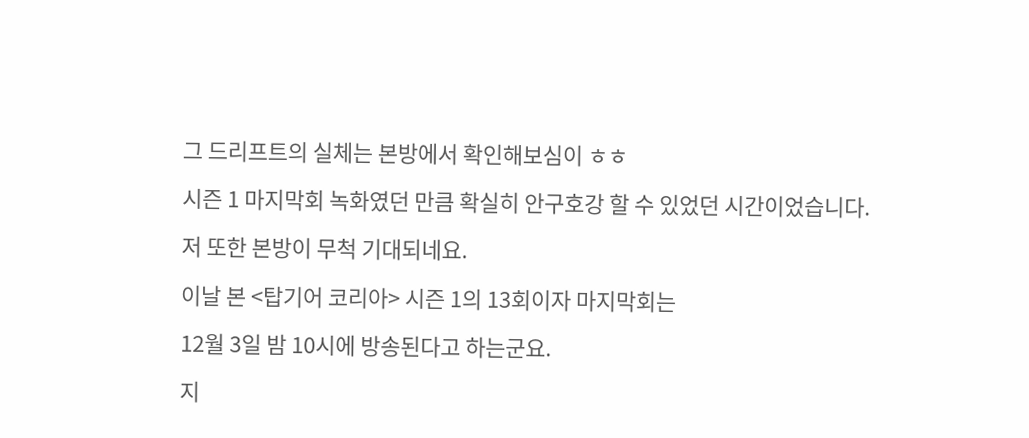그 드리프트의 실체는 본방에서 확인해보심이 ㅎㅎ

시즌 1 마지막회 녹화였던 만큼 확실히 안구호강 할 수 있었던 시간이었습니다.

저 또한 본방이 무척 기대되네요.

이날 본 <탑기어 코리아> 시즌 1의 13회이자 마지막회는

12월 3일 밤 10시에 방송된다고 하는군요.

지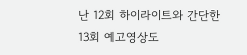난 12회 하이라이트와 간단한 13회 예고영상도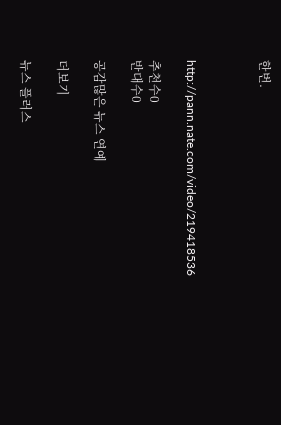한번.



http://pann.nate.com/video/219418536

추천수0
반대수0

공감많은 뉴스 연예

더보기

뉴스 플러스